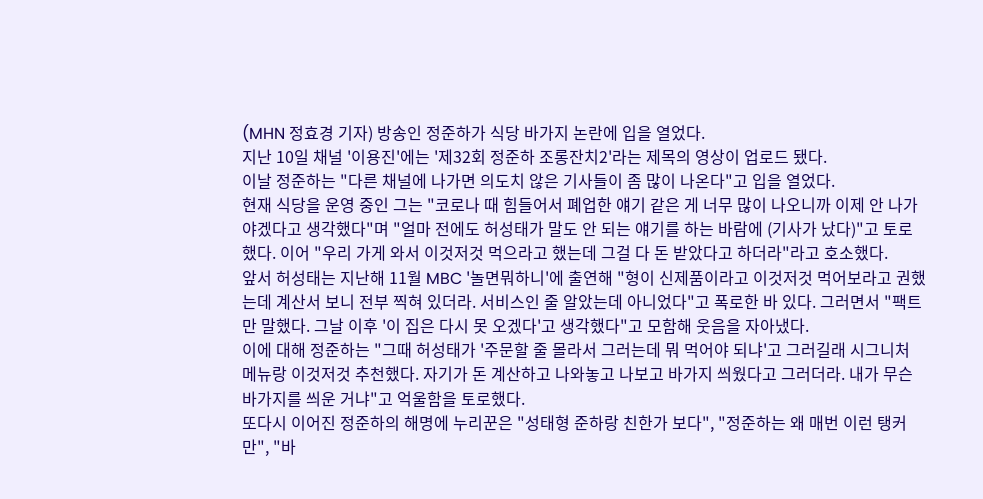(MHN 정효경 기자) 방송인 정준하가 식당 바가지 논란에 입을 열었다.
지난 10일 채널 '이용진'에는 '제32회 정준하 조롱잔치2'라는 제목의 영상이 업로드 됐다.
이날 정준하는 "다른 채널에 나가면 의도치 않은 기사들이 좀 많이 나온다"고 입을 열었다.
현재 식당을 운영 중인 그는 "코로나 때 힘들어서 폐업한 얘기 같은 게 너무 많이 나오니까 이제 안 나가야겠다고 생각했다"며 "얼마 전에도 허성태가 말도 안 되는 얘기를 하는 바람에 (기사가 났다)"고 토로했다. 이어 "우리 가게 와서 이것저것 먹으라고 했는데 그걸 다 돈 받았다고 하더라"라고 호소했다.
앞서 허성태는 지난해 11월 MBC '놀면뭐하니'에 출연해 "형이 신제품이라고 이것저것 먹어보라고 권했는데 계산서 보니 전부 찍혀 있더라. 서비스인 줄 알았는데 아니었다"고 폭로한 바 있다. 그러면서 "팩트만 말했다. 그날 이후 '이 집은 다시 못 오겠다'고 생각했다"고 모함해 웃음을 자아냈다.
이에 대해 정준하는 "그때 허성태가 '주문할 줄 몰라서 그러는데 뭐 먹어야 되냐'고 그러길래 시그니처 메뉴랑 이것저것 추천했다. 자기가 돈 계산하고 나와놓고 나보고 바가지 씌웠다고 그러더라. 내가 무슨 바가지를 씌운 거냐"고 억울함을 토로했다.
또다시 이어진 정준하의 해명에 누리꾼은 "성태형 준하랑 친한가 보다", "정준하는 왜 매번 이런 탱커만", "바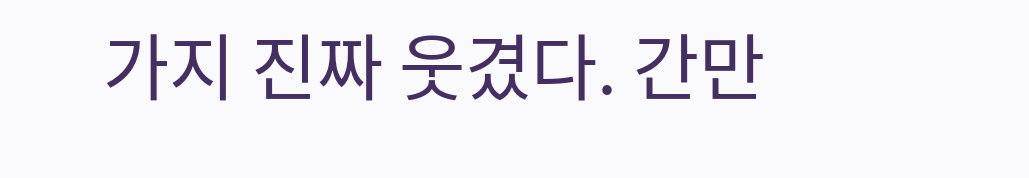가지 진짜 웃겼다. 간만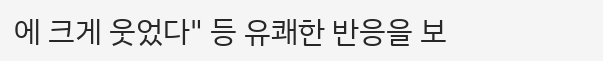에 크게 웃었다" 등 유쾌한 반응을 보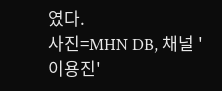였다.
사진=MHN DB, 채널 '이용진'